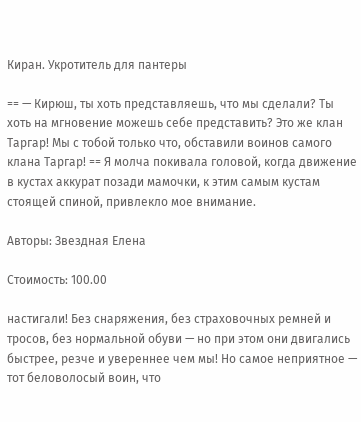Киран. Укротитель для пантеры

== — Кирюш, ты хоть представляешь, что мы сделали? Ты хоть на мгновение можешь себе представить? Это же клан Таргар! Мы с тобой только что, обставили воинов самого клана Таргар! == Я молча покивала головой, когда движение в кустах аккурат позади мамочки, к этим самым кустам стоящей спиной, привлекло мое внимание.

Авторы: Звездная Елена

Стоимость: 100.00

настигали! Без снаряжения, без страховочных ремней и тросов, без нормальной обуви — но при этом они двигались быстрее, резче и увереннее чем мы! Но самое неприятное — тот беловолосый воин, что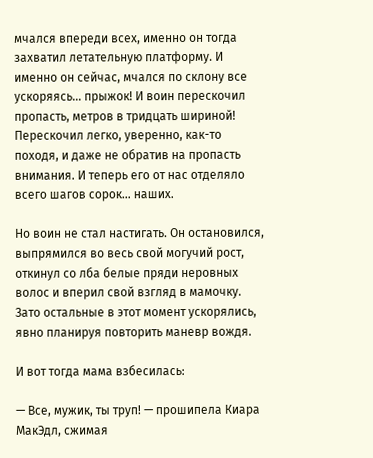мчался впереди всех, именно он тогда захватил летательную платформу. И именно он сейчас, мчался по склону все ускоряясь… прыжок! И воин перескочил пропасть, метров в тридцать шириной! Перескочил легко, уверенно, как-то походя, и даже не обратив на пропасть внимания. И теперь его от нас отделяло всего шагов сорок… наших.

Но воин не стал настигать. Он остановился, выпрямился во весь свой могучий рост, откинул со лба белые пряди неровных волос и вперил свой взгляд в мамочку. Зато остальные в этот момент ускорялись, явно планируя повторить маневр вождя.

И вот тогда мама взбесилась:

— Все, мужик, ты труп! — прошипела Киара МакЭдл, сжимая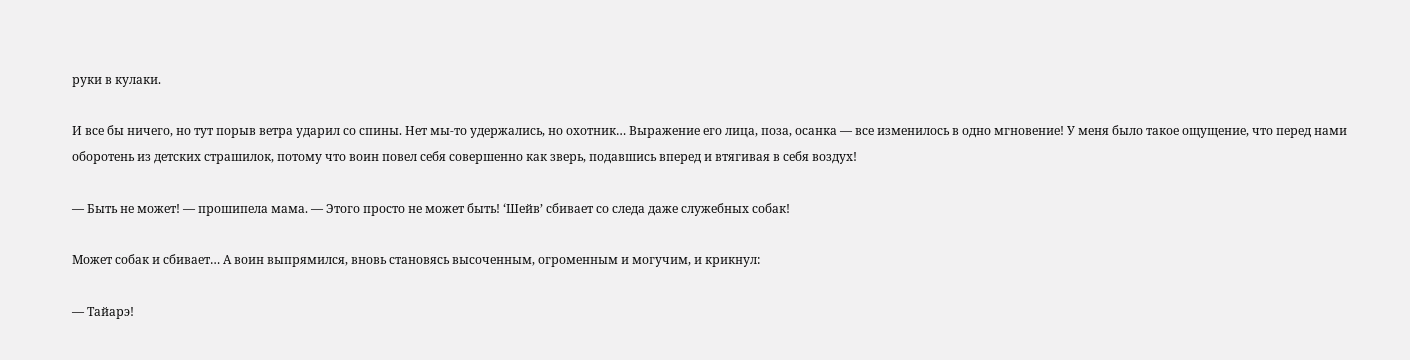руки в кулаки.

И все бы ничего, но тут порыв ветра ударил со спины. Нет мы-то удержались, но охотник… Выражение его лица, поза, осанка — все изменилось в одно мгновение! У меня было такое ощущение, что перед нами оборотень из детских страшилок, потому что воин повел себя совершенно как зверь, подавшись вперед и втягивая в себя воздух!

— Быть не может! — прошипела мама. — Этого просто не может быть! ‘Шейв’ сбивает со следа даже служебных собак!

Может собак и сбивает… А воин выпрямился, вновь становясь высоченным, огроменным и могучим, и крикнул:

— Тайарэ!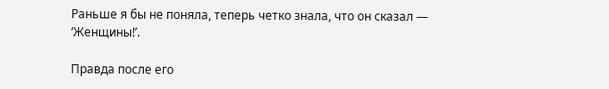Раньше я бы не поняла, теперь четко знала, что он сказал — ‘Женщины!’.

Правда после его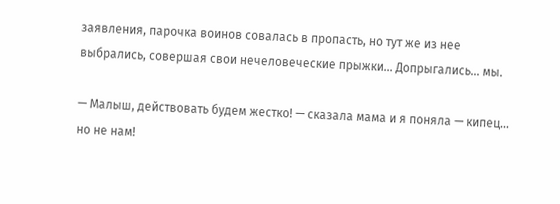заявления, парочка воинов совалась в пропасть, но тут же из нее выбрались, совершая свои нечеловеческие прыжки… Допрыгались… мы.

— Малыш, действовать будем жестко! — сказала мама и я поняла — кипец… но не нам!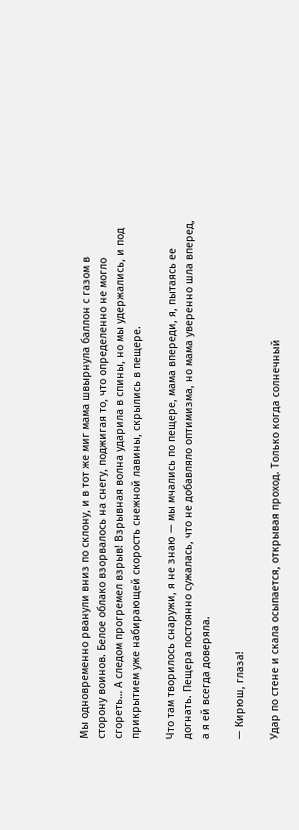Мы одновременно рванули вниз по склону, и в тот же миг мама швырнула баллон с газом в сторону воинов. Белое облако взорвалось на снегу, поджигая то, что определенно не могло сгореть… А следом прогремел взрыв! Взрывная волна ударила в спины, но мы удержались, и под прикрытием уже набирающей скорость снежной лавины, скрылись в пещере.

Что там творилось снаружи, я не знаю — мы мчались по пещере, мама впереди, я, пытаясь ее догнать. Пещера постоянно сужалась, что не добавляло оптимизма, но мама уверенно шла вперед, а я ей всегда доверяла.

— Кирюш, глаза!

Удар по стене и скала осыпается, открывая проход. Только когда солнечный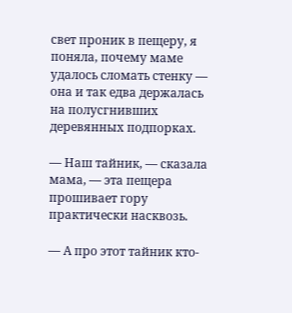свет проник в пещеру, я поняла, почему маме удалось сломать стенку — она и так едва держалась на полусгнивших деревянных подпорках.

— Наш тайник, — сказала мама, — эта пещера прошивает гору практически насквозь.

— А про этот тайник кто-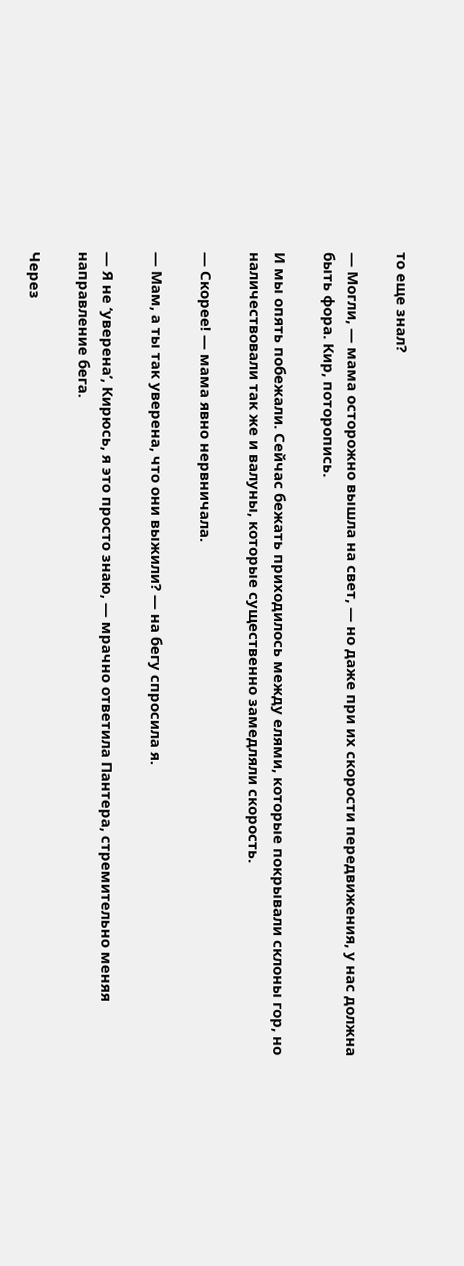то еще знал?

— Могли, — мама осторожно вышла на свет, — но даже при их скорости передвижения, у нас должна быть фора. Кир, поторопись.

И мы опять побежали. Сейчас бежать приходилось между елями, которые покрывали склоны гор, но наличествовали так же и валуны, которые существенно замедляли скорость.

— Скорее! — мама явно нервничала.

— Мам, а ты так уверена, что они выжили? — на бегу спросила я.

— Я не ‘уверена’, Кирюсь, я это просто знаю, — мрачно ответила Пантера, стремительно меняя направление бега.

Через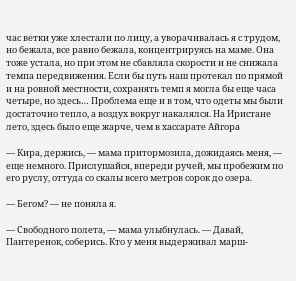час ветки уже хлестали по лицу, а уворачивалась я с трудом, но бежала, все равно бежала, концентрируясь на маме. Она тоже устала, но при этом не сбавляла скорости и не снижала темпа передвижения. Если бы путь наш протекал по прямой и на ровной местности, сохранять темп я могла бы еще часа четыре, но здесь… Проблема еще и в том, что одеты мы были достаточно тепло, а воздух вокруг накалялся. На Иристане лето, здесь было еще жарче, чем в хассарате Айгора

— Кира, держись, — мама притормозила, дожидаясь меня, — еще немного. Прислушайся, впереди ручей, мы пробежим по его руслу, оттуда со скалы всего метров сорок до озера.

— Бегом? — не поняла я.

— Свободного полета, — мама улыбнулась. — Давай, Пантеренок, соберись. Кто у меня выдерживал марш-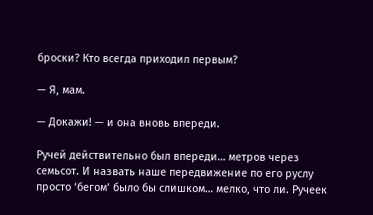броски? Кто всегда приходил первым?

— Я, мам.

— Докажи! — и она вновь впереди.

Ручей действительно был впереди… метров через семьсот. И назвать наше передвижение по его руслу просто ‘бегом’ было бы слишком… мелко, что ли. Ручеек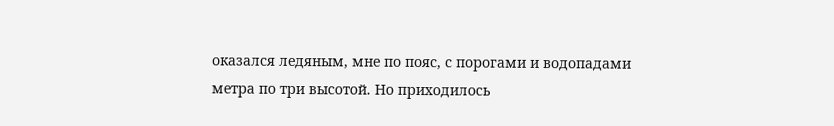оказался ледяным, мне по пояс, с порогами и водопадами метра по три высотой. Но приходилось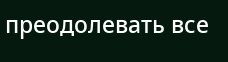преодолевать все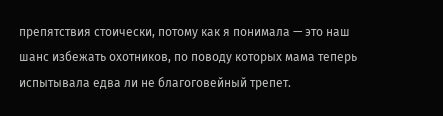препятствия стоически, потому как я понимала — это наш шанс избежать охотников, по поводу которых мама теперь испытывала едва ли не благоговейный трепет.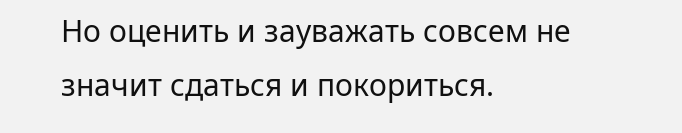Но оценить и зауважать совсем не значит сдаться и покориться.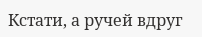Кстати, а ручей вдруг